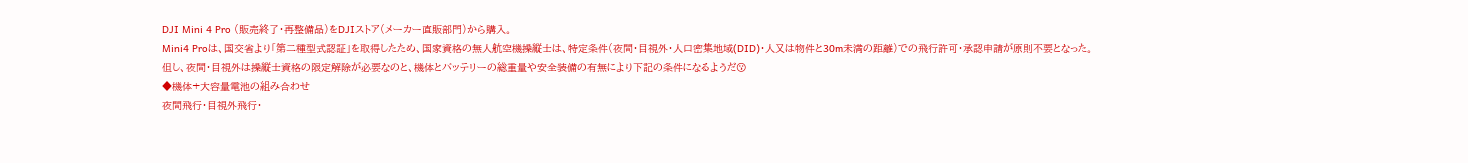DJI Mini 4 Pro (販売終了・再整備品)をDJIストア(メーカー直販部門)から購入。
Mini4 Proは、国交省より「第二種型式認証」を取得したため、国家資格の無人航空機操縦士は、特定条件(夜間・目視外・人口密集地域(DID)・人又は物件と30m未満の距離)での飛行許可・承認申請が原則不要となった。
但し、夜間・目視外は操縦士資格の限定解除が必要なのと、機体とバッテリーの総重量や安全装備の有無により下記の条件になるようだ😗
◆機体+大容量電池の組み合わせ
夜間飛行・目視外飛行・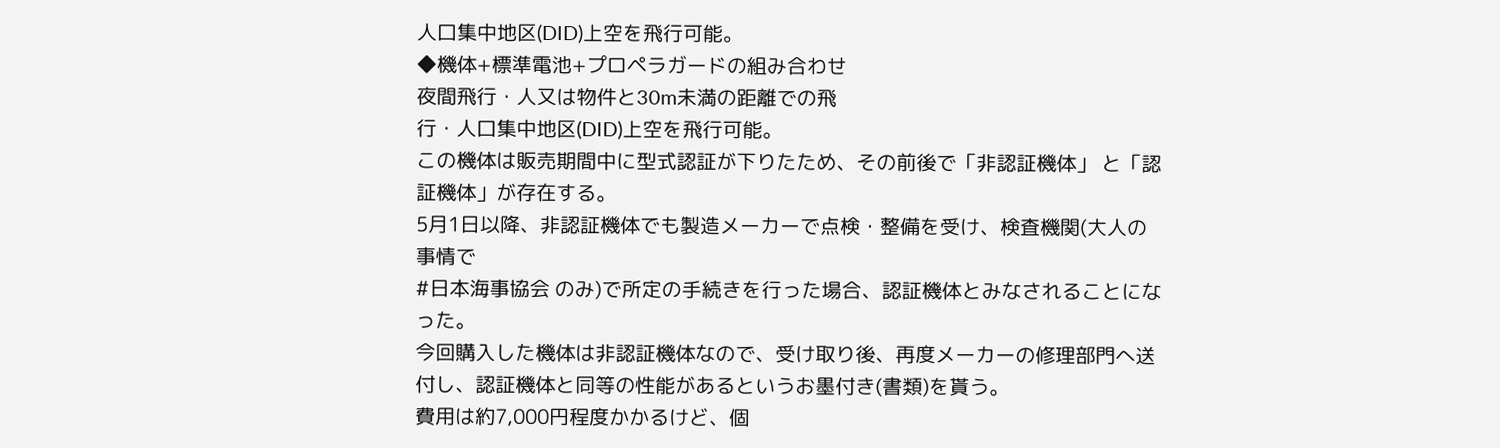人口集中地区(DID)上空を飛行可能。
◆機体+標準電池+プロペラガードの組み合わせ
夜間飛行・人又は物件と30m未満の距離での飛
行・人口集中地区(DID)上空を飛行可能。
この機体は販売期間中に型式認証が下りたため、その前後で「非認証機体」 と「認証機体」が存在する。
5月1日以降、非認証機体でも製造メーカーで点検・整備を受け、検査機関(大人の事情で
#日本海事協会 のみ)で所定の手続きを行った場合、認証機体とみなされることになった。
今回購入した機体は非認証機体なので、受け取り後、再度メーカーの修理部門へ送付し、認証機体と同等の性能があるというお墨付き(書類)を貰う。
費用は約7,000円程度かかるけど、個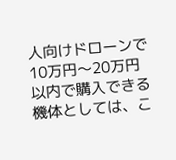人向けドローンで10万円〜20万円以内で購入できる機体としては、こ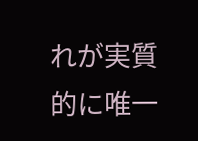れが実質的に唯一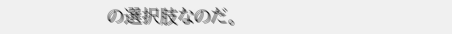の選択肢なのだ。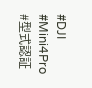#DJI
#Mini4Pro
#型式認証